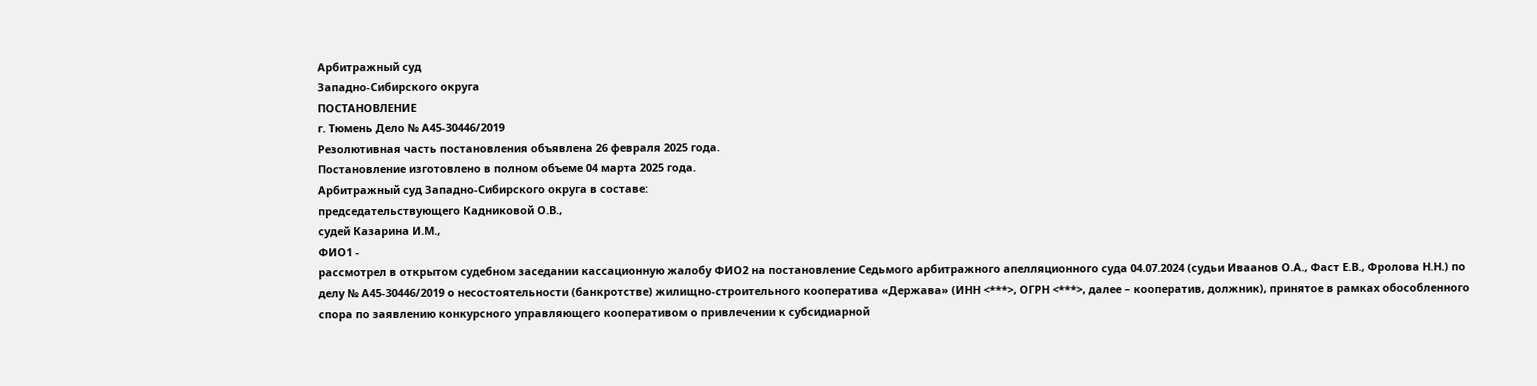Арбитражный суд
Западно-Сибирского округа
ПОСТАНОВЛЕНИЕ
г. Тюмень Дело № А45-30446/2019
Резолютивная часть постановления объявлена 26 февраля 2025 года.
Постановление изготовлено в полном объеме 04 марта 2025 года.
Арбитражный суд Западно-Сибирского округа в составе:
председательствующего Кадниковой О.В.,
судей Казарина И.М.,
ФИО1 -
рассмотрел в открытом судебном заседании кассационную жалобу ФИО2 на постановление Седьмого арбитражного апелляционного суда 04.07.2024 (судьи Иваанов О.А., Фаст Е.В., Фролова Н.Н.) по делу № А45-30446/2019 о несостоятельности (банкротстве) жилищно-строительного кооператива «Держава» (ИНН <***>, ОГРН <***>, далее – кооператив, должник), принятое в рамках обособленного спора по заявлению конкурсного управляющего кооперативом о привлечении к субсидиарной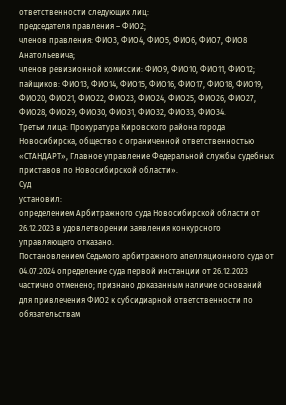ответственности следующих лиц:
председателя правления – ФИО2;
членов правления: ФИО3, ФИО4, ФИО5, ФИО6, ФИО7, ФИО8 Анатольевича;
членов ревизионной комиссии: ФИО9, ФИО10, ФИО11, ФИО12; пайщиков: ФИО13, ФИО14, ФИО15, ФИО16, ФИО17, ФИО18, ФИО19, ФИО20, ФИО21, ФИО22, ФИО23, ФИО24, ФИО25, ФИО26, ФИО27, ФИО28, ФИО29, ФИО30, ФИО31, ФИО32, ФИО33, ФИО34.
Третьи лица: Прокуратура Кировского района города Новосибирска, общество с ограниченной ответственностью «СТАНДАРТ», Главное управление Федеральной службы судебных приставов по Новосибирской области».
Суд
установил:
определением Арбитражного суда Новосибирской области от 26.12.2023 в удовлетворении заявления конкурсного управляющего отказано.
Постановлением Седьмого арбитражного апелляционного суда от 04.07.2024 определение суда первой инстанции от 26.12.2023 частично отменено; признано доказанным наличие оснований для привлечения ФИО2 к субсидиарной ответственности по обязательствам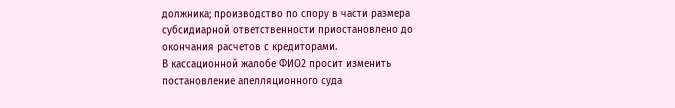должника; производство по спору в части размера субсидиарной ответственности приостановлено до окончания расчетов с кредиторами.
В кассационной жалобе ФИО2 просит изменить постановление апелляционного суда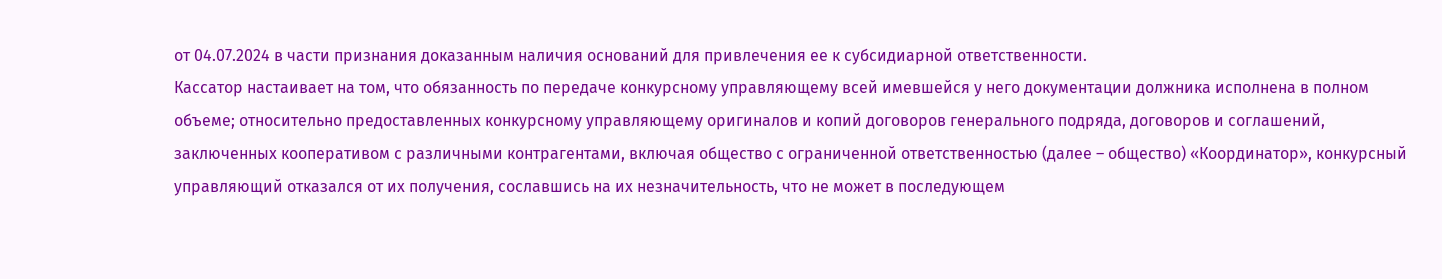от 04.07.2024 в части признания доказанным наличия оснований для привлечения ее к субсидиарной ответственности.
Кассатор настаивает на том, что обязанность по передаче конкурсному управляющему всей имевшейся у него документации должника исполнена в полном объеме; относительно предоставленных конкурсному управляющему оригиналов и копий договоров генерального подряда, договоров и соглашений, заключенных кооперативом с различными контрагентами, включая общество с ограниченной ответственностью (далее – общество) «Координатор», конкурсный управляющий отказался от их получения, сославшись на их незначительность, что не может в последующем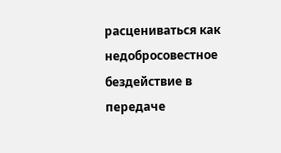расцениваться как недобросовестное бездействие в передаче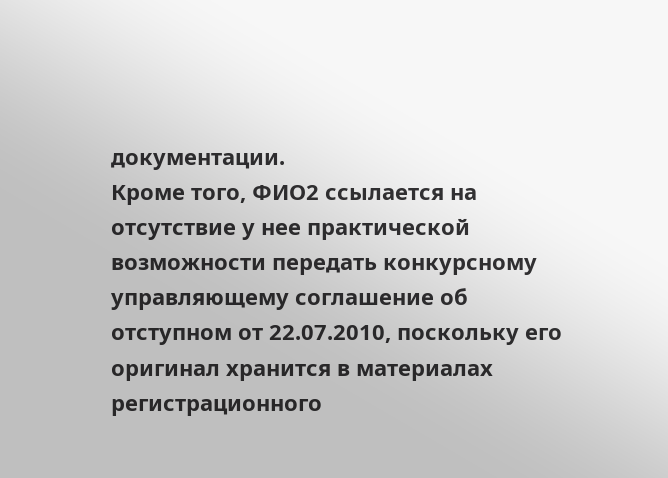документации.
Кроме того, ФИО2 ссылается на отсутствие у нее практической возможности передать конкурсному управляющему соглашение об отступном от 22.07.2010, поскольку его оригинал хранится в материалах регистрационного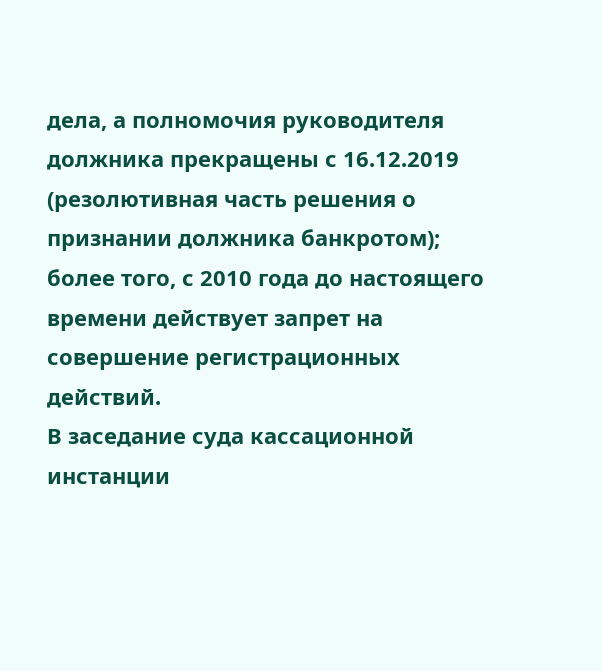дела, а полномочия руководителя должника прекращены с 16.12.2019 (резолютивная часть решения о признании должника банкротом); более того, с 2010 года до настоящего времени действует запрет на совершение регистрационных действий.
В заседание суда кассационной инстанции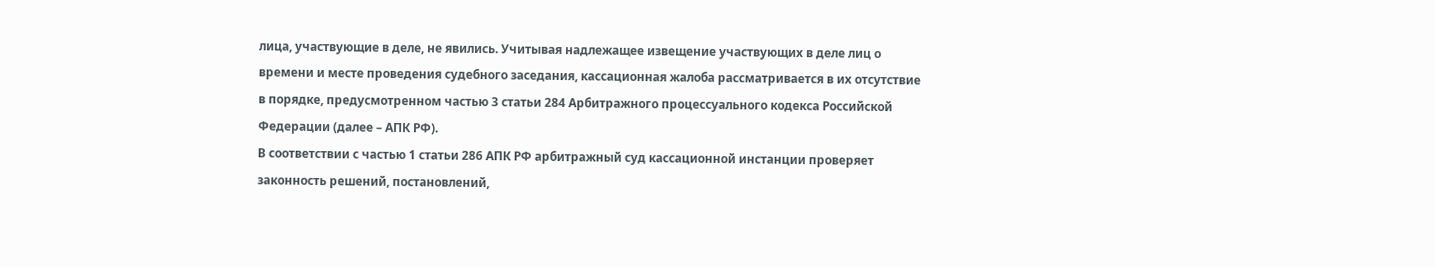лица, участвующие в деле, не явились. Учитывая надлежащее извещение участвующих в деле лиц о времени и месте проведения судебного заседания, кассационная жалоба рассматривается в их отсутствие в порядке, предусмотренном частью 3 статьи 284 Арбитражного процессуального кодекса Российской Федерации (далее – АПК РФ).
В соответствии с частью 1 статьи 286 АПК РФ арбитражный суд кассационной инстанции проверяет законность решений, постановлений,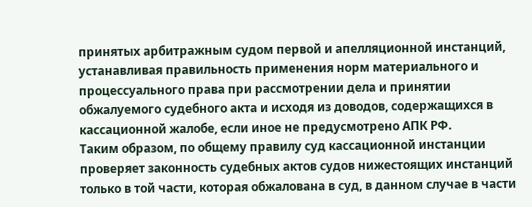принятых арбитражным судом первой и апелляционной инстанций, устанавливая правильность применения норм материального и процессуального права при рассмотрении дела и принятии обжалуемого судебного акта и исходя из доводов, содержащихся в кассационной жалобе, если иное не предусмотрено АПК РФ.
Таким образом, по общему правилу суд кассационной инстанции проверяет законность судебных актов судов нижестоящих инстанций только в той части, которая обжалована в суд, в данном случае в части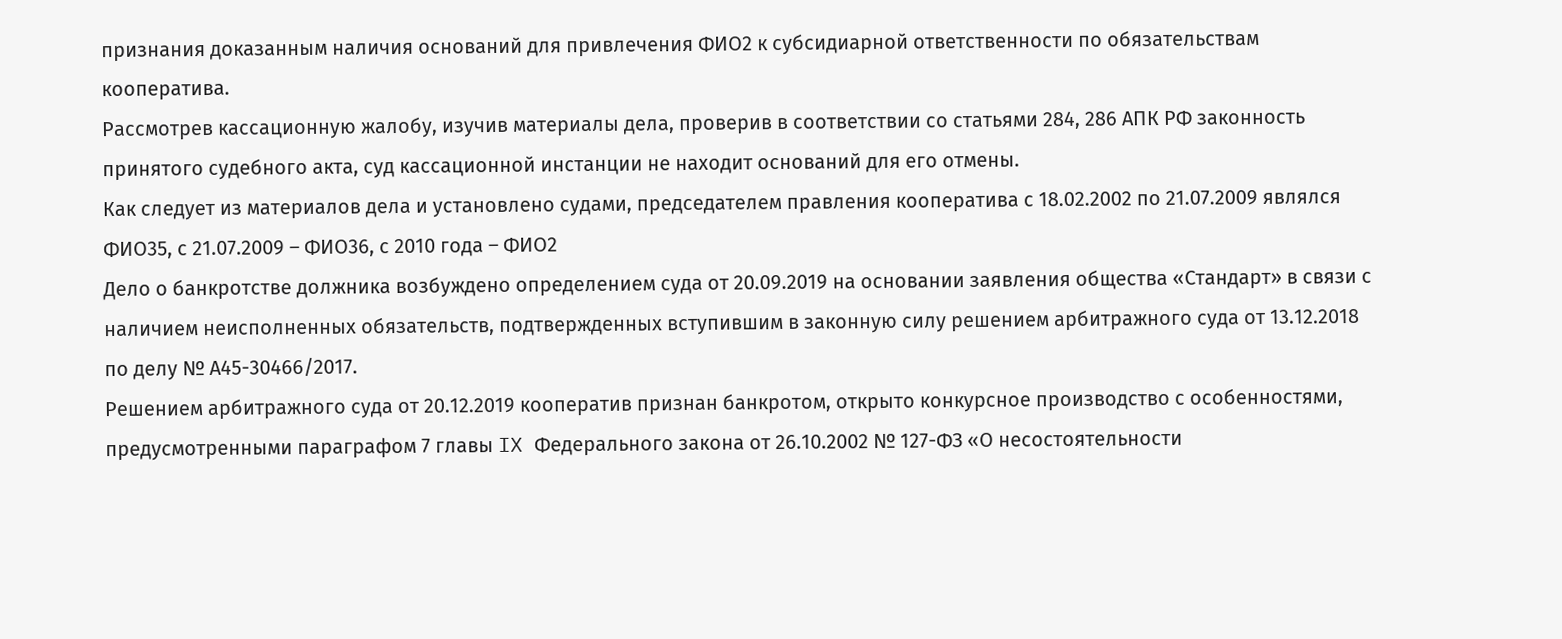признания доказанным наличия оснований для привлечения ФИО2 к субсидиарной ответственности по обязательствам кооператива.
Рассмотрев кассационную жалобу, изучив материалы дела, проверив в соответствии со статьями 284, 286 АПК РФ законность принятого судебного акта, суд кассационной инстанции не находит оснований для его отмены.
Как следует из материалов дела и установлено судами, председателем правления кооператива с 18.02.2002 по 21.07.2009 являлся ФИО35, с 21.07.2009 – ФИО36, с 2010 года – ФИО2
Дело о банкротстве должника возбуждено определением суда от 20.09.2019 на основании заявления общества «Стандарт» в связи с наличием неисполненных обязательств, подтвержденных вступившим в законную силу решением арбитражного суда от 13.12.2018 по делу № А45-30466/2017.
Решением арбитражного суда от 20.12.2019 кооператив признан банкротом, открыто конкурсное производство с особенностями, предусмотренными параграфом 7 главы IX Федерального закона от 26.10.2002 № 127-ФЗ «О несостоятельности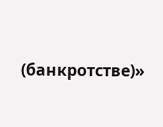(банкротстве)»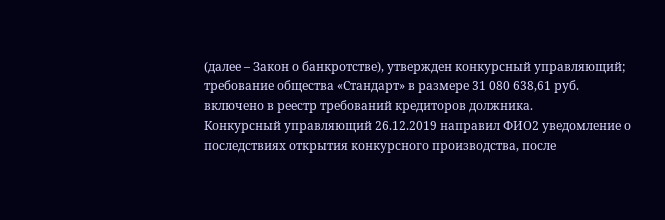(далее – Закон о банкротстве), утвержден конкурсный управляющий; требование общества «Стандарт» в размере 31 080 638,61 руб. включено в реестр требований кредиторов должника.
Конкурсный управляющий 26.12.2019 направил ФИО2 уведомление о последствиях открытия конкурсного производства, после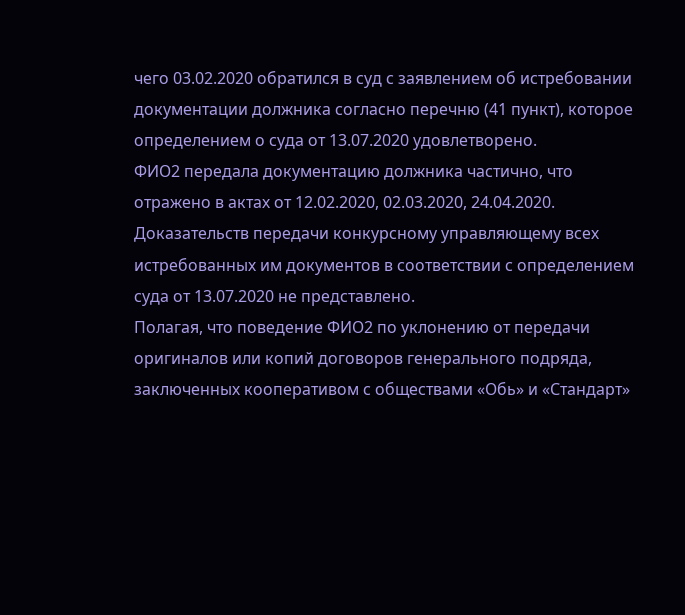чего 03.02.2020 обратился в суд с заявлением об истребовании документации должника согласно перечню (41 пункт), которое определением о суда от 13.07.2020 удовлетворено.
ФИО2 передала документацию должника частично, что отражено в актах от 12.02.2020, 02.03.2020, 24.04.2020.
Доказательств передачи конкурсному управляющему всех истребованных им документов в соответствии с определением суда от 13.07.2020 не представлено.
Полагая, что поведение ФИО2 по уклонению от передачи оригиналов или копий договоров генерального подряда, заключенных кооперативом с обществами «Обь» и «Стандарт»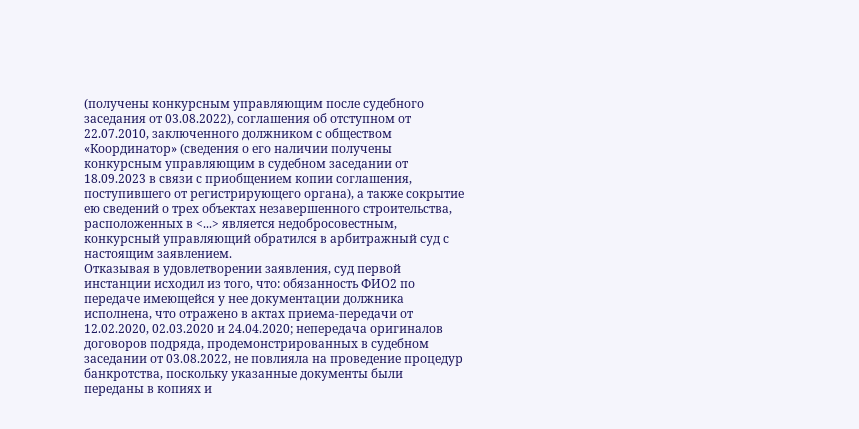(получены конкурсным управляющим после судебного заседания от 03.08.2022), соглашения об отступном от 22.07.2010, заключенного должником с обществом «Координатор» (сведения о его наличии получены конкурсным управляющим в судебном заседании от 18.09.2023 в связи с приобщением копии соглашения, поступившего от регистрирующего органа), а также сокрытие ею сведений о трех объектах незавершенного строительства, расположенных в <...> является недобросовестным, конкурсный управляющий обратился в арбитражный суд с настоящим заявлением.
Отказывая в удовлетворении заявления, суд первой инстанции исходил из того, что: обязанность ФИО2 по передаче имеющейся у нее документации должника исполнена, что отражено в актах приема-передачи от 12.02.2020, 02.03.2020 и 24.04.2020; непередача оригиналов договоров подряда, продемонстрированных в судебном заседании от 03.08.2022, не повлияла на проведение процедур банкротства, поскольку указанные документы были переданы в копиях и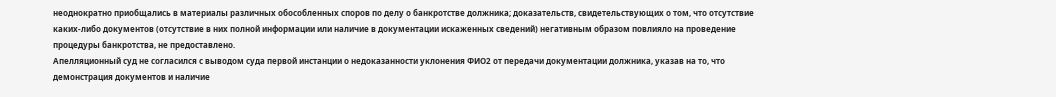неоднократно приобщались в материалы различных обособленных споров по делу о банкротстве должника; доказательств, свидетельствующих о том, что отсутствие каких-либо документов (отсутствие в них полной информации или наличие в документации искаженных сведений) негативным образом повлияло на проведение процедуры банкротства, не предоставлено.
Апелляционный суд не согласился с выводом суда первой инстанции о недоказанности уклонения ФИО2 от передачи документации должника, указав на то, что демонстрация документов и наличие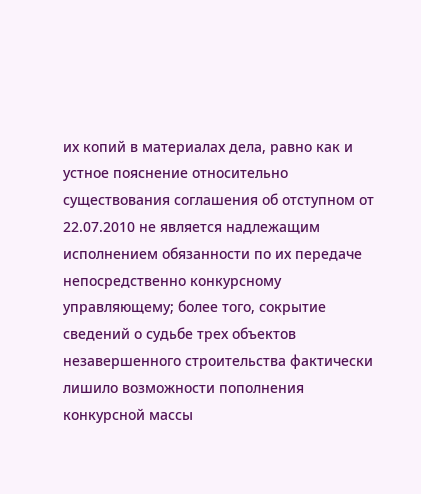их копий в материалах дела, равно как и устное пояснение относительно существования соглашения об отступном от 22.07.2010 не является надлежащим исполнением обязанности по их передаче непосредственно конкурсному управляющему; более того, сокрытие сведений о судьбе трех объектов незавершенного строительства фактически лишило возможности пополнения конкурсной массы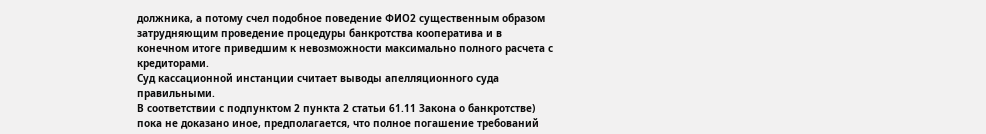должника, а потому счел подобное поведение ФИО2 существенным образом затрудняющим проведение процедуры банкротства кооператива и в конечном итоге приведшим к невозможности максимально полного расчета с кредиторами.
Суд кассационной инстанции считает выводы апелляционного суда правильными.
В соответствии с подпунктом 2 пункта 2 статьи 61.11 Закона о банкротстве) пока не доказано иное, предполагается, что полное погашение требований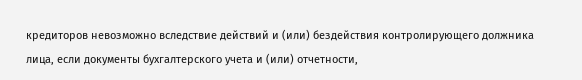кредиторов невозможно вследствие действий и (или) бездействия контролирующего должника лица, если документы бухгалтерского учета и (или) отчетности,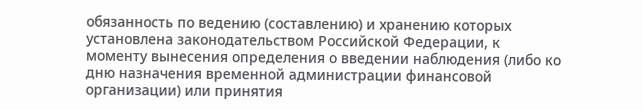обязанность по ведению (составлению) и хранению которых установлена законодательством Российской Федерации, к моменту вынесения определения о введении наблюдения (либо ко дню назначения временной администрации финансовой организации) или принятия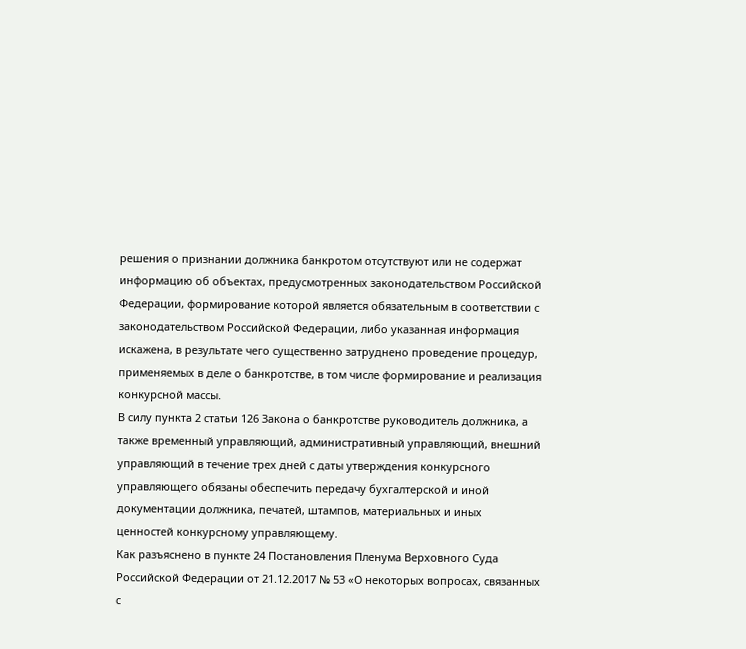решения о признании должника банкротом отсутствуют или не содержат информацию об объектах, предусмотренных законодательством Российской Федерации, формирование которой является обязательным в соответствии с законодательством Российской Федерации, либо указанная информация искажена, в результате чего существенно затруднено проведение процедур, применяемых в деле о банкротстве, в том числе формирование и реализация конкурсной массы.
В силу пункта 2 статьи 126 Закона о банкротстве руководитель должника, а также временный управляющий, административный управляющий, внешний управляющий в течение трех дней с даты утверждения конкурсного управляющего обязаны обеспечить передачу бухгалтерской и иной документации должника, печатей, штампов, материальных и иных ценностей конкурсному управляющему.
Как разъяснено в пункте 24 Постановления Пленума Верховного Суда Российской Федерации от 21.12.2017 № 53 «О некоторых вопросах, связанных с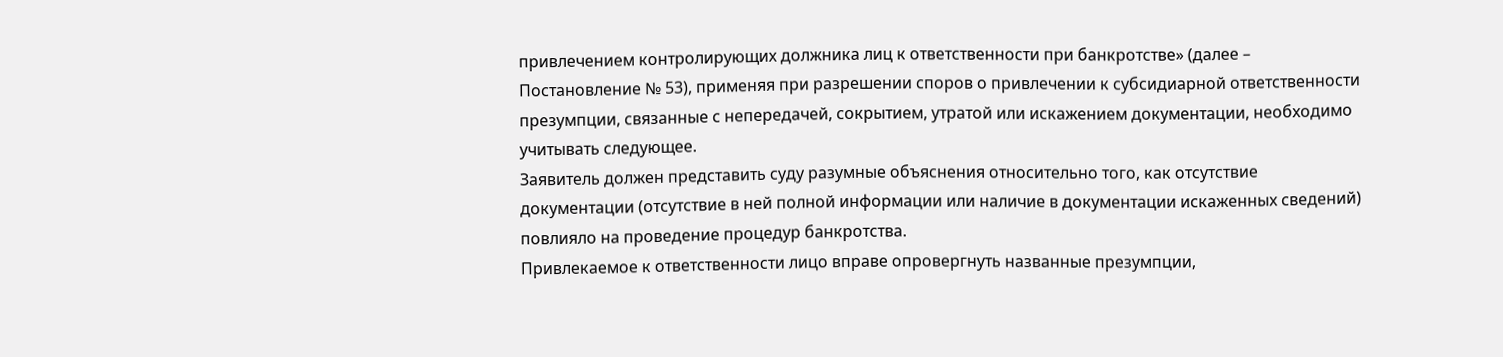привлечением контролирующих должника лиц к ответственности при банкротстве» (далее – Постановление № 53), применяя при разрешении споров о привлечении к субсидиарной ответственности презумпции, связанные с непередачей, сокрытием, утратой или искажением документации, необходимо учитывать следующее.
Заявитель должен представить суду разумные объяснения относительно того, как отсутствие документации (отсутствие в ней полной информации или наличие в документации искаженных сведений) повлияло на проведение процедур банкротства.
Привлекаемое к ответственности лицо вправе опровергнуть названные презумпции,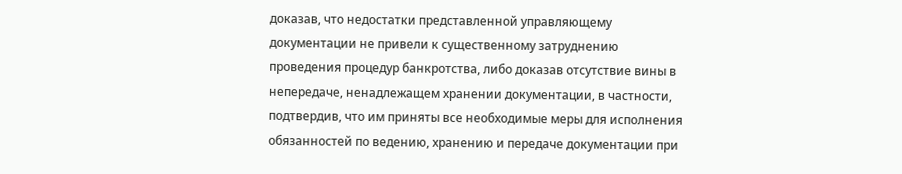доказав, что недостатки представленной управляющему документации не привели к существенному затруднению проведения процедур банкротства, либо доказав отсутствие вины в непередаче, ненадлежащем хранении документации, в частности, подтвердив, что им приняты все необходимые меры для исполнения обязанностей по ведению, хранению и передаче документации при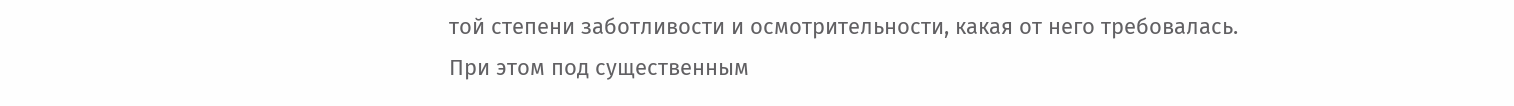той степени заботливости и осмотрительности, какая от него требовалась.
При этом под существенным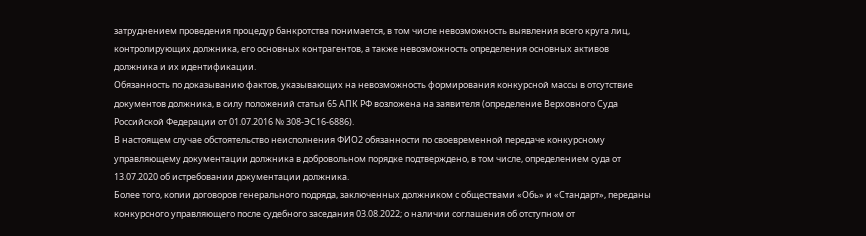затруднением проведения процедур банкротства понимается, в том числе невозможность выявления всего круга лиц, контролирующих должника, его основных контрагентов, а также невозможность определения основных активов должника и их идентификации.
Обязанность по доказыванию фактов, указывающих на невозможность формирования конкурсной массы в отсутствие документов должника, в силу положений статьи 65 АПК РФ возложена на заявителя (определение Верховного Суда Российской Федерации от 01.07.2016 № 308-ЭС16-6886).
В настоящем случае обстоятельство неисполнения ФИО2 обязанности по своевременной передаче конкурсному управляющему документации должника в добровольном порядке подтверждено, в том числе, определением суда от 13.07.2020 об истребовании документации должника.
Более того, копии договоров генерального подряда, заключенных должником с обществами «Обь» и «Стандарт», переданы конкурсного управляющего после судебного заседания 03.08.2022; о наличии соглашения об отступном от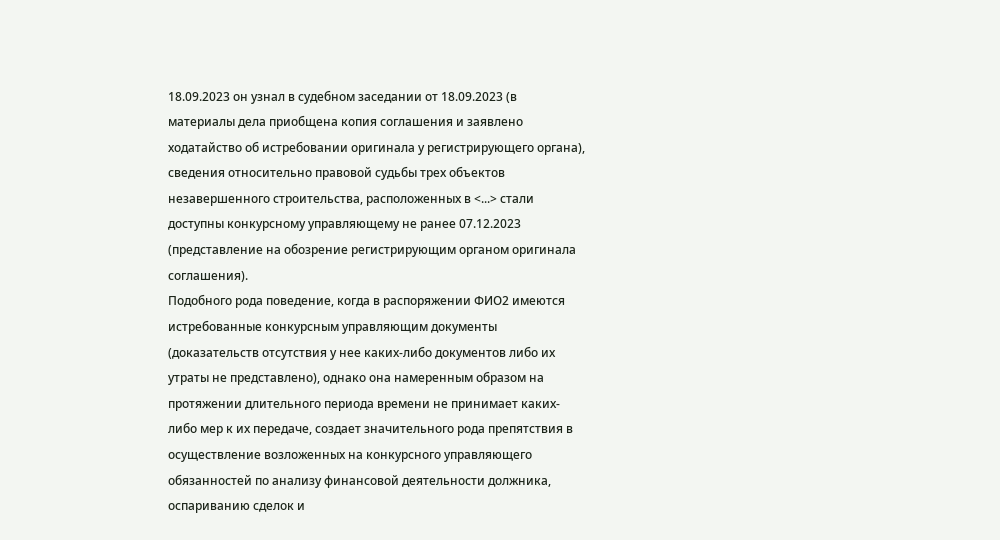18.09.2023 он узнал в судебном заседании от 18.09.2023 (в материалы дела приобщена копия соглашения и заявлено ходатайство об истребовании оригинала у регистрирующего органа), сведения относительно правовой судьбы трех объектов незавершенного строительства, расположенных в <...> стали доступны конкурсному управляющему не ранее 07.12.2023 (представление на обозрение регистрирующим органом оригинала соглашения).
Подобного рода поведение, когда в распоряжении ФИО2 имеются истребованные конкурсным управляющим документы (доказательств отсутствия у нее каких-либо документов либо их утраты не представлено), однако она намеренным образом на протяжении длительного периода времени не принимает каких-либо мер к их передаче, создает значительного рода препятствия в осуществление возложенных на конкурсного управляющего обязанностей по анализу финансовой деятельности должника, оспариванию сделок и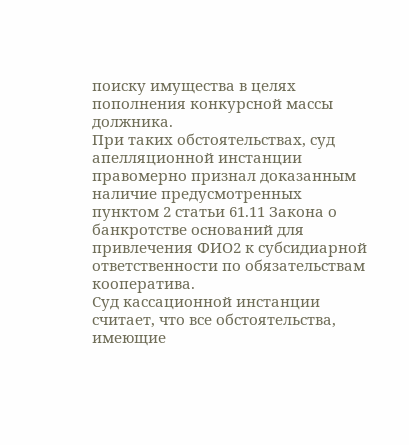поиску имущества в целях пополнения конкурсной массы должника.
При таких обстоятельствах, суд апелляционной инстанции правомерно признал доказанным наличие предусмотренных пунктом 2 статьи 61.11 Закона о банкротстве оснований для привлечения ФИО2 к субсидиарной ответственности по обязательствам кооператива.
Суд кассационной инстанции считает, что все обстоятельства, имеющие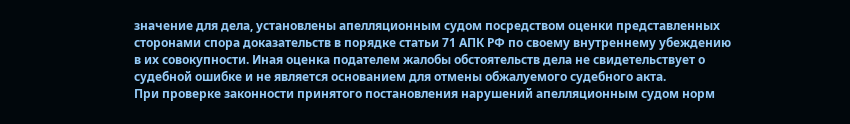значение для дела, установлены апелляционным судом посредством оценки представленных сторонами спора доказательств в порядке статьи 71 АПК РФ по своему внутреннему убеждению в их совокупности. Иная оценка подателем жалобы обстоятельств дела не свидетельствует о судебной ошибке и не является основанием для отмены обжалуемого судебного акта.
При проверке законности принятого постановления нарушений апелляционным судом норм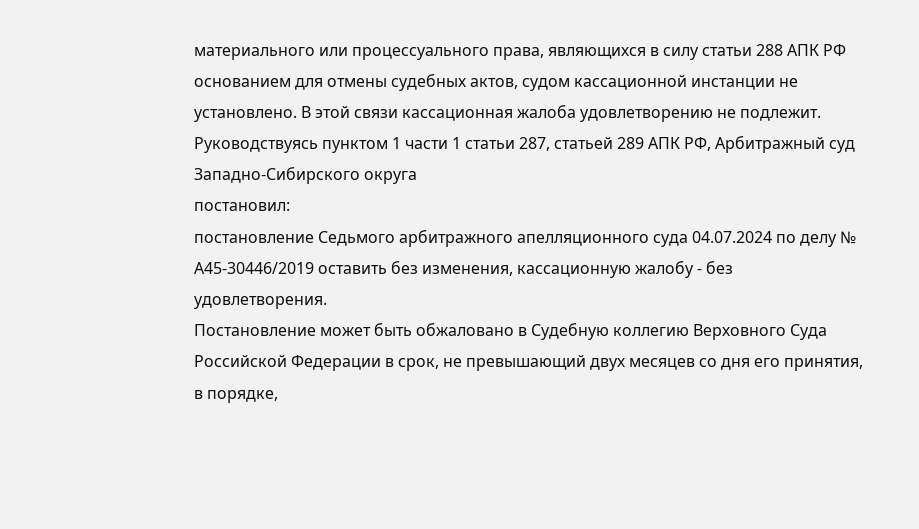материального или процессуального права, являющихся в силу статьи 288 АПК РФ основанием для отмены судебных актов, судом кассационной инстанции не установлено. В этой связи кассационная жалоба удовлетворению не подлежит.
Руководствуясь пунктом 1 части 1 статьи 287, статьей 289 АПК РФ, Арбитражный суд Западно-Сибирского округа
постановил:
постановление Седьмого арбитражного апелляционного суда 04.07.2024 по делу № А45-30446/2019 оставить без изменения, кассационную жалобу - без удовлетворения.
Постановление может быть обжаловано в Судебную коллегию Верховного Суда Российской Федерации в срок, не превышающий двух месяцев со дня его принятия, в порядке,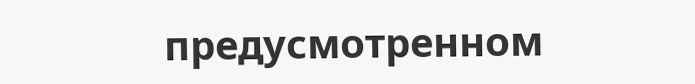предусмотренном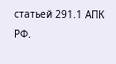статьей 291.1 АПК РФ.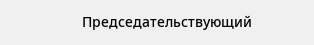Председательствующий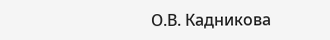О.В. Кадникова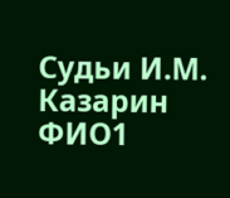Судьи И.М. Казарин
ФИО1